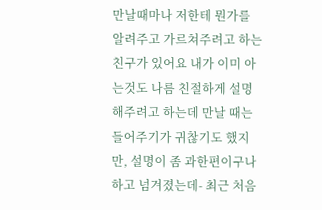만날때마나 저한테 뭔가를 알려주고 가르쳐주려고 하는 친구가 있어요 내가 이미 아는것도 나름 친절하게 설명해주려고 하는데 만날 때는 들어주기가 귀찮기도 했지만, 설명이 좀 과한편이구나 하고 넘겨졌는데- 최근 처음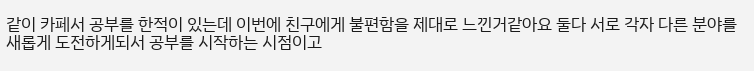같이 카페서 공부를 한적이 있는데 이번에 친구에게 불편함을 제대로 느낀거같아요 둘다 서로 각자 다른 분야를 새롭게 도전하게되서 공부를 시작하는 시점이고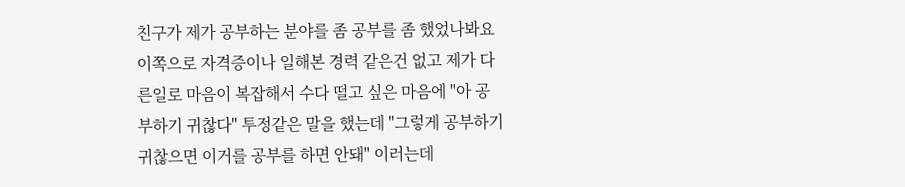친구가 제가 공부하는 분야를 좀 공부를 좀 했었나봐요 이쪽으로 자격증이나 일해본 경력 같은건 없고 제가 다른일로 마음이 복잡해서 수다 떨고 싶은 마음에 "아 공부하기 귀찮다" 투정같은 말을 했는데 "그렇게 공부하기 귀찮으면 이거를 공부를 하면 안돼" 이러는데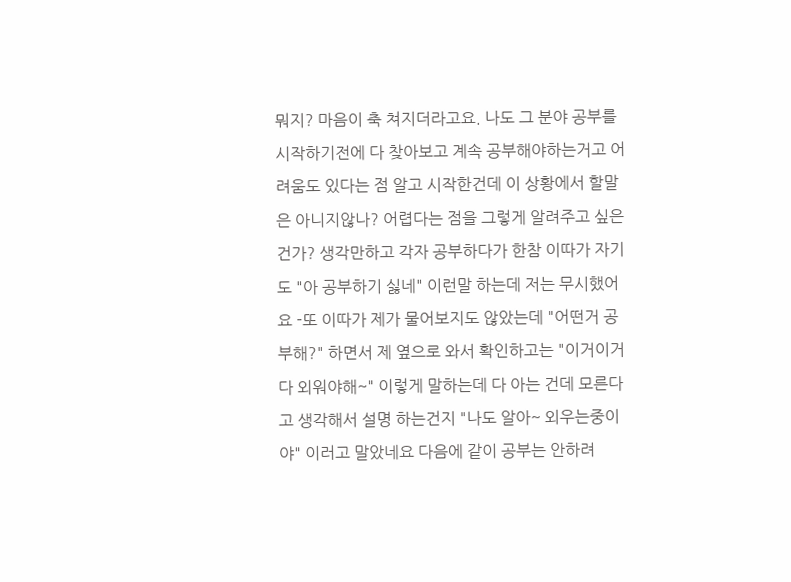뭐지? 마음이 축 쳐지더라고요. 나도 그 분야 공부를 시작하기전에 다 찾아보고 계속 공부해야하는거고 어려움도 있다는 점 알고 시작한건데 이 상황에서 할말은 아니지않나? 어렵다는 점을 그렇게 알려주고 싶은건가? 생각만하고 각자 공부하다가 한참 이따가 자기도 "아 공부하기 싫네" 이런말 하는데 저는 무시했어요 -또 이따가 제가 물어보지도 않았는데 "어떤거 공부해?" 하면서 제 옆으로 와서 확인하고는 "이거이거 다 외워야해~" 이렇게 말하는데 다 아는 건데 모른다고 생각해서 설명 하는건지 "나도 알아~ 외우는중이야" 이러고 말았네요 다음에 같이 공부는 안하려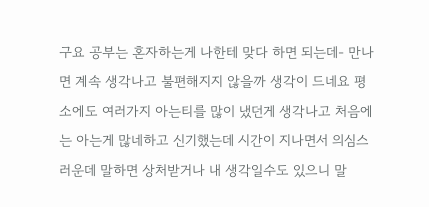구요 공부는 혼자하는게 나한테 맞다 하면 되는데- 만나면 계속 생각나고 불편해지지 않을까 생각이 드네요 평소에도 여러가지 아는티를 많이 냈던게 생각나고 처음에는 아는게 많네하고 신기했는데 시간이 지나면서 의심스러운데 말하면 상처받거나 내 생각일수도 있으니 말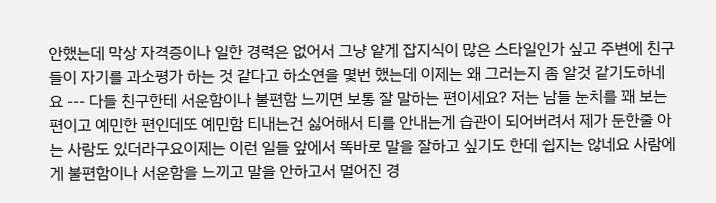안했는데 막상 자격증이나 일한 경력은 없어서 그냥 얕게 잡지식이 많은 스타일인가 싶고 주변에 친구들이 자기를 과소평가 하는 것 같다고 하소연을 몇번 했는데 이제는 왜 그러는지 좀 알것 같기도하네요 --- 다들 친구한테 서운함이나 불편함 느끼면 보통 잘 말하는 편이세요? 저는 남들 눈치를 꽤 보는 편이고 예민한 편인데또 예민함 티내는건 싫어해서 티를 안내는게 습관이 되어버려서 제가 둔한줄 아는 사람도 있더라구요이제는 이런 일들 앞에서 똑바로 말을 잘하고 싶기도 한데 쉽지는 않네요 사람에게 불편함이나 서운함을 느끼고 말을 안하고서 멀어진 경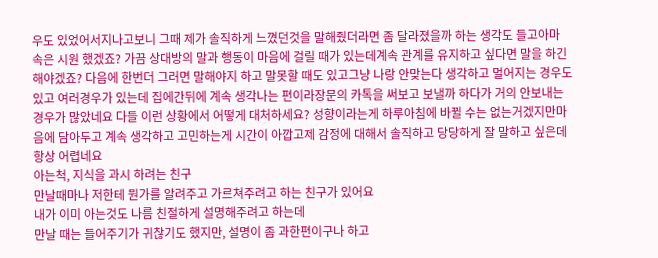우도 있었어서지나고보니 그때 제가 솔직하게 느꼈던것을 말해줬더라면 좀 달라졌을까 하는 생각도 들고아마 속은 시원 했겠죠? 가끔 상대방의 말과 행동이 마음에 걸릴 때가 있는데계속 관계를 유지하고 싶다면 말을 하긴 해야겠죠? 다음에 한번더 그러면 말해야지 하고 말못할 때도 있고그냥 나랑 안맞는다 생각하고 멀어지는 경우도 있고 여러경우가 있는데 집에간뒤에 계속 생각나는 편이라장문의 카톡을 써보고 보낼까 하다가 거의 안보내는 경우가 많았네요 다들 이런 상황에서 어떻게 대처하세요? 성향이라는게 하루아침에 바뀔 수는 없는거겠지만마음에 담아두고 계속 생각하고 고민하는게 시간이 아깝고제 감정에 대해서 솔직하고 당당하게 잘 말하고 싶은데 항상 어렵네요
아는척, 지식을 과시 하려는 친구
만날때마나 저한테 뭔가를 알려주고 가르쳐주려고 하는 친구가 있어요
내가 이미 아는것도 나름 친절하게 설명해주려고 하는데
만날 때는 들어주기가 귀찮기도 했지만, 설명이 좀 과한편이구나 하고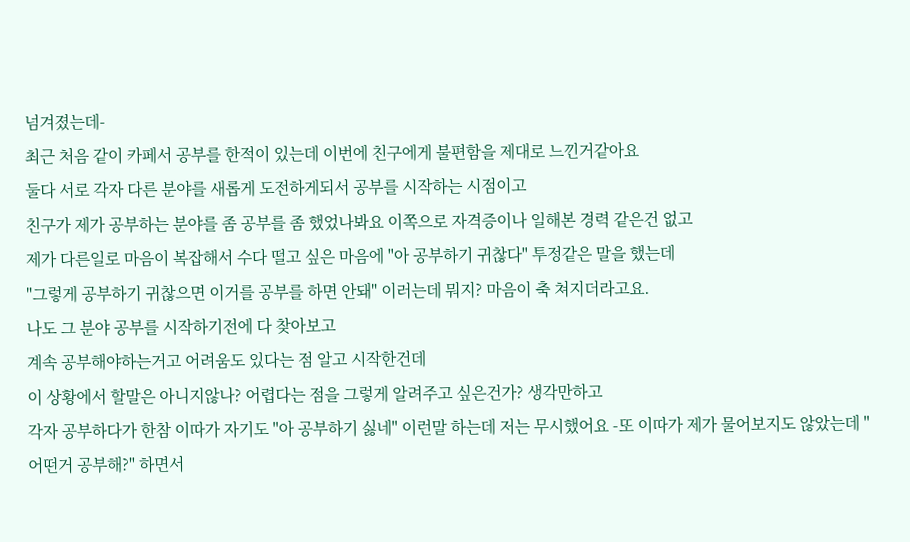넘겨졌는데-
최근 처음 같이 카페서 공부를 한적이 있는데 이번에 친구에게 불편함을 제대로 느낀거같아요
둘다 서로 각자 다른 분야를 새롭게 도전하게되서 공부를 시작하는 시점이고
친구가 제가 공부하는 분야를 좀 공부를 좀 했었나봐요 이쪽으로 자격증이나 일해본 경력 같은건 없고
제가 다른일로 마음이 복잡해서 수다 떨고 싶은 마음에 "아 공부하기 귀찮다" 투정같은 말을 했는데
"그렇게 공부하기 귀찮으면 이거를 공부를 하면 안돼" 이러는데 뭐지? 마음이 축 쳐지더라고요.
나도 그 분야 공부를 시작하기전에 다 찾아보고
계속 공부해야하는거고 어려움도 있다는 점 알고 시작한건데
이 상황에서 할말은 아니지않나? 어렵다는 점을 그렇게 알려주고 싶은건가? 생각만하고
각자 공부하다가 한참 이따가 자기도 "아 공부하기 싫네" 이런말 하는데 저는 무시했어요 -또 이따가 제가 물어보지도 않았는데 "어떤거 공부해?" 하면서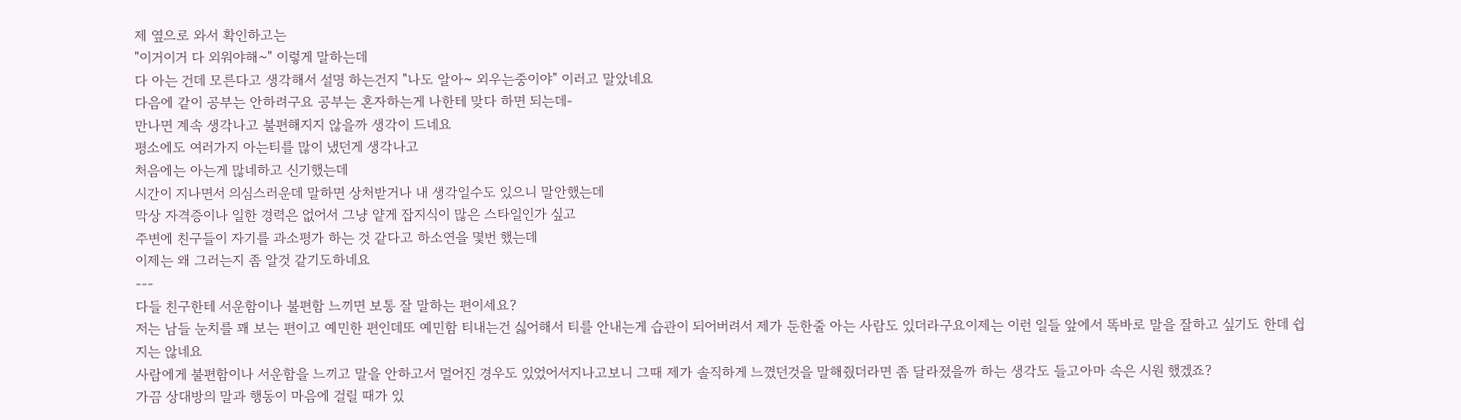제 옆으로 와서 확인하고는
"이거이거 다 외워야해~" 이렇게 말하는데
다 아는 건데 모른다고 생각해서 설명 하는건지 "나도 알아~ 외우는중이야" 이러고 말았네요
다음에 같이 공부는 안하려구요 공부는 혼자하는게 나한테 맞다 하면 되는데-
만나면 계속 생각나고 불편해지지 않을까 생각이 드네요
평소에도 여러가지 아는티를 많이 냈던게 생각나고
처음에는 아는게 많네하고 신기했는데
시간이 지나면서 의심스러운데 말하면 상처받거나 내 생각일수도 있으니 말안했는데
막상 자격증이나 일한 경력은 없어서 그냥 얕게 잡지식이 많은 스타일인가 싶고
주변에 친구들이 자기를 과소평가 하는 것 같다고 하소연을 몇번 했는데
이제는 왜 그러는지 좀 알것 같기도하네요
---
다들 친구한테 서운함이나 불편함 느끼면 보통 잘 말하는 편이세요?
저는 남들 눈치를 꽤 보는 편이고 예민한 편인데또 예민함 티내는건 싫어해서 티를 안내는게 습관이 되어버려서 제가 둔한줄 아는 사람도 있더라구요이제는 이런 일들 앞에서 똑바로 말을 잘하고 싶기도 한데 쉽지는 않네요
사람에게 불편함이나 서운함을 느끼고 말을 안하고서 멀어진 경우도 있었어서지나고보니 그때 제가 솔직하게 느꼈던것을 말해줬더라면 좀 달라졌을까 하는 생각도 들고아마 속은 시원 했겠죠?
가끔 상대방의 말과 행동이 마음에 걸릴 때가 있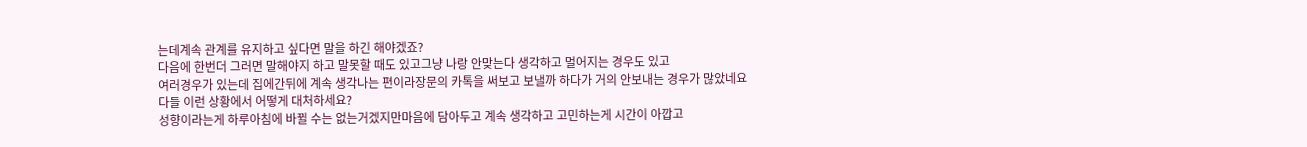는데계속 관계를 유지하고 싶다면 말을 하긴 해야겠죠?
다음에 한번더 그러면 말해야지 하고 말못할 때도 있고그냥 나랑 안맞는다 생각하고 멀어지는 경우도 있고
여러경우가 있는데 집에간뒤에 계속 생각나는 편이라장문의 카톡을 써보고 보낼까 하다가 거의 안보내는 경우가 많았네요
다들 이런 상황에서 어떻게 대처하세요?
성향이라는게 하루아침에 바뀔 수는 없는거겠지만마음에 담아두고 계속 생각하고 고민하는게 시간이 아깝고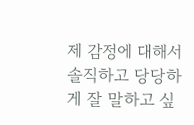제 감정에 대해서 솔직하고 당당하게 잘 말하고 싶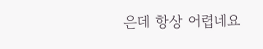은데 항상 어렵네요